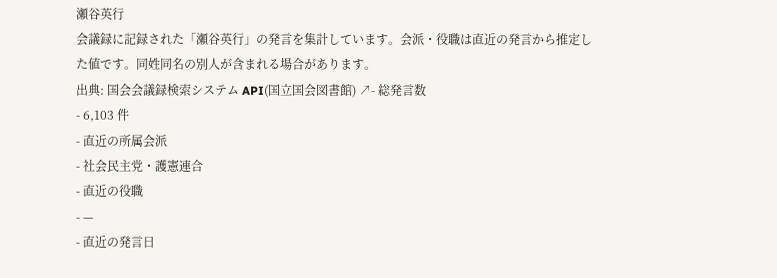瀬谷英行
会議録に記録された「瀬谷英行」の発言を集計しています。会派・役職は直近の発言から推定した値です。同姓同名の別人が含まれる場合があります。
出典: 国会会議録検索システム API(国立国会図書館) ↗- 総発言数
- 6,103 件
- 直近の所属会派
- 社会民主党・護憲連合
- 直近の役職
- —
- 直近の発言日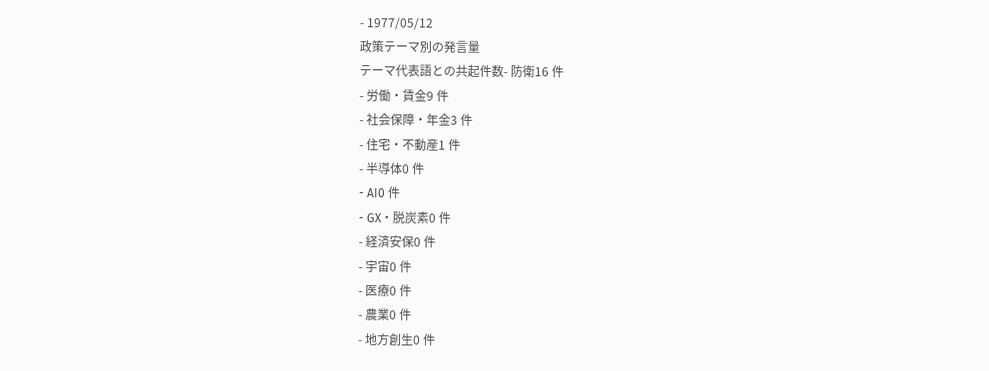- 1977/05/12
政策テーマ別の発言量
テーマ代表語との共起件数- 防衛16 件
- 労働・賃金9 件
- 社会保障・年金3 件
- 住宅・不動産1 件
- 半導体0 件
- AI0 件
- GX・脱炭素0 件
- 経済安保0 件
- 宇宙0 件
- 医療0 件
- 農業0 件
- 地方創生0 件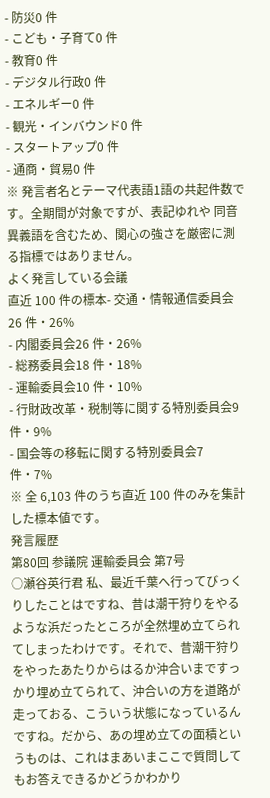- 防災0 件
- こども・子育て0 件
- 教育0 件
- デジタル行政0 件
- エネルギー0 件
- 観光・インバウンド0 件
- スタートアップ0 件
- 通商・貿易0 件
※ 発言者名とテーマ代表語1語の共起件数です。全期間が対象ですが、表記ゆれや 同音異義語を含むため、関心の強さを厳密に測る指標ではありません。
よく発言している会議
直近 100 件の標本- 交通・情報通信委員会26 件・26%
- 内閣委員会26 件・26%
- 総務委員会18 件・18%
- 運輸委員会10 件・10%
- 行財政改革・税制等に関する特別委員会9 件・9%
- 国会等の移転に関する特別委員会7 件・7%
※ 全 6,103 件のうち直近 100 件のみを集計した標本値です。
発言履歴
第80回 参議院 運輸委員会 第7号
○瀬谷英行君 私、最近千葉へ行ってびっくりしたことはですね、昔は潮干狩りをやるような浜だったところが全然埋め立てられてしまったわけです。それで、昔潮干狩りをやったあたりからはるか沖合いまですっかり埋め立てられて、沖合いの方を道路が走っておる、こういう状態になっているんですね。だから、あの埋め立ての面積というものは、これはまあいまここで質問してもお答えできるかどうかわかり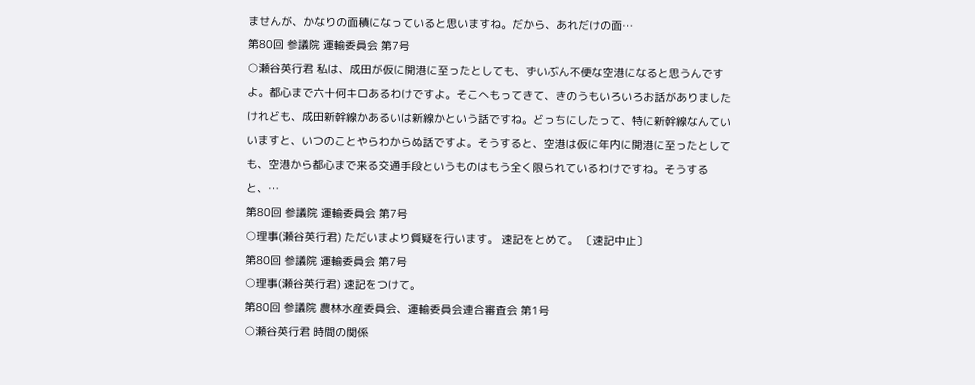ませんが、かなりの面積になっていると思いますね。だから、あれだけの面…
第80回 参議院 運輸委員会 第7号
○瀬谷英行君 私は、成田が仮に開港に至ったとしても、ずいぶん不便な空港になると思うんですよ。都心まで六十何キロあるわけですよ。そこへもってきて、きのうもいろいろお話がありましたけれども、成田新幹線かあるいは新線かという話ですね。どっちにしたって、特に新幹線なんていいますと、いつのことやらわからぬ話ですよ。そうすると、空港は仮に年内に開港に至ったとしても、空港から都心まで来る交通手段というものはもう全く限られているわけですね。そうすると、…
第80回 参議院 運輸委員会 第7号
○理事(瀬谷英行君) ただいまより質疑を行います。 速記をとめて。 〔速記中止〕
第80回 参議院 運輸委員会 第7号
○理事(瀬谷英行君) 速記をつけて。
第80回 参議院 農林水産委員会、運輸委員会連合審査会 第1号
○瀬谷英行君 時間の関係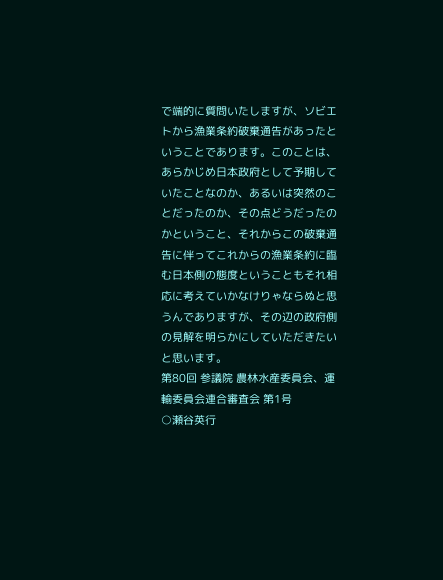で端的に質問いたしますが、ソビエトから漁業条約破棄通告があったということであります。このことは、あらかじめ日本政府として予期していたことなのか、あるいは突然のことだったのか、その点どうだったのかということ、それからこの破棄通告に伴ってこれからの漁業条約に臨む日本側の態度ということもそれ相応に考えていかなけりゃならぬと思うんでありますが、その辺の政府側の見解を明らかにしていただきたいと思います。
第80回 参議院 農林水産委員会、運輸委員会連合審査会 第1号
○瀬谷英行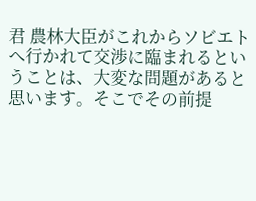君 農林大臣がこれからソビエトへ行かれて交渉に臨まれるということは、大変な問題があると思います。そこでその前提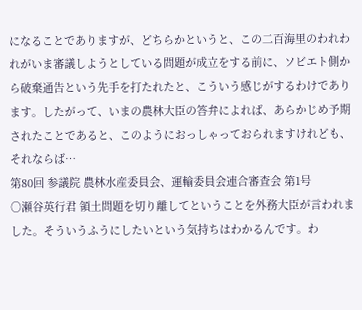になることでありますが、どちらかというと、この二百海里のわれわれがいま審議しようとしている問題が成立をする前に、ソビエト側から破棄通告という先手を打たれたと、こういう感じがするわけであります。したがって、いまの農林大臣の答弁によれば、あらかじめ予期されたことであると、このようにおっしゃっておられますけれども、それならば…
第80回 参議院 農林水産委員会、運輸委員会連合審査会 第1号
○瀬谷英行君 領土問題を切り離してということを外務大臣が言われました。そういうふうにしたいという気持ちはわかるんです。わ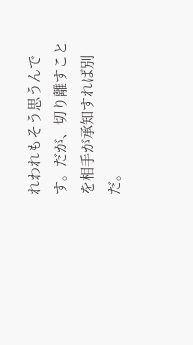れわれもそう思うんです。だが、切り離すことを相手が承知すれば別だ。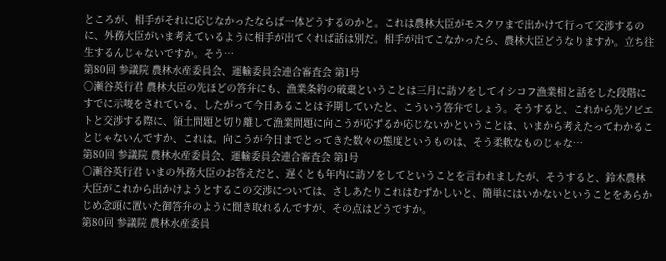ところが、相手がそれに応じなかったならば一体どうするのかと。これは農林大臣がモスクワまで出かけて行って交渉するのに、外務大臣がいま考えているように相手が出てくれば話は別だ。相手が出てこなかったら、農林大臣どうなりますか。立ち往生するんじゃないですか。そう…
第80回 参議院 農林水産委員会、運輸委員会連合審査会 第1号
○瀬谷英行君 農林大臣の先ほどの答弁にも、漁業条約の破棄ということは三月に訪ソをしてイシコフ漁業相と話をした段階にすでに示唆をされている、したがって今日あることは予期していたと、こういう答弁でしょう。そうすると、これから先ソビエトと交渉する際に、領土問題と切り離して漁業問題に向こうが応ずるか応じないかということは、いまから考えたってわかることじゃないんですか、これは。向こうが今日までとってきた数々の態度というものは、そう柔軟なものじゃな…
第80回 参議院 農林水産委員会、運輸委員会連合審査会 第1号
○瀬谷英行君 いまの外務大臣のお答えだと、遅くとも年内に訪ソをしてということを言われましたが、そうすると、鈴木農林大臣がこれから出かけようとするこの交渉については、さしあたりこれはむずかしいと、簡単にはいかないということをあらかじめ念頭に置いた御答弁のように聞き取れるんですが、その点はどうですか。
第80回 参議院 農林水産委員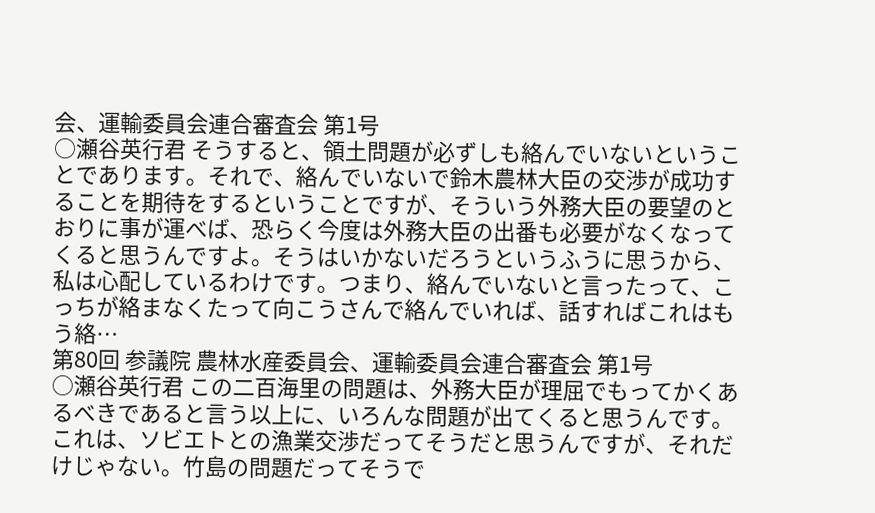会、運輸委員会連合審査会 第1号
○瀬谷英行君 そうすると、領土問題が必ずしも絡んでいないということであります。それで、絡んでいないで鈴木農林大臣の交渉が成功することを期待をするということですが、そういう外務大臣の要望のとおりに事が運べば、恐らく今度は外務大臣の出番も必要がなくなってくると思うんですよ。そうはいかないだろうというふうに思うから、私は心配しているわけです。つまり、絡んでいないと言ったって、こっちが絡まなくたって向こうさんで絡んでいれば、話すればこれはもう絡…
第80回 参議院 農林水産委員会、運輸委員会連合審査会 第1号
○瀬谷英行君 この二百海里の問題は、外務大臣が理屈でもってかくあるべきであると言う以上に、いろんな問題が出てくると思うんです。これは、ソビエトとの漁業交渉だってそうだと思うんですが、それだけじゃない。竹島の問題だってそうで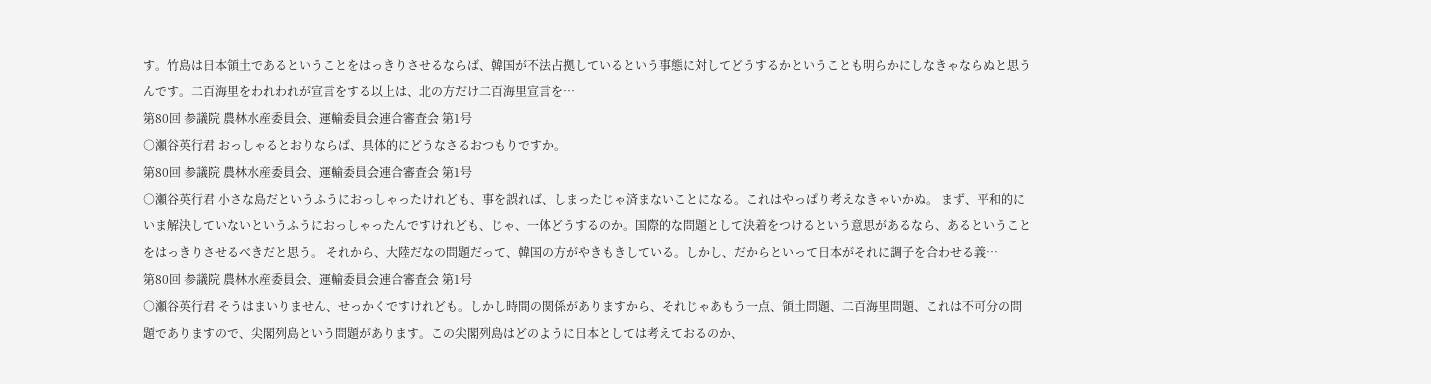す。竹島は日本領土であるということをはっきりさせるならば、韓国が不法占拠しているという事態に対してどうするかということも明らかにしなきゃならぬと思うんです。二百海里をわれわれが宣言をする以上は、北の方だけ二百海里宣言を…
第80回 参議院 農林水産委員会、運輸委員会連合審査会 第1号
○瀬谷英行君 おっしゃるとおりならば、具体的にどうなさるおつもりですか。
第80回 参議院 農林水産委員会、運輸委員会連合審査会 第1号
○瀬谷英行君 小さな島だというふうにおっしゃったけれども、事を誤れば、しまったじゃ済まないことになる。これはやっぱり考えなきゃいかぬ。 まず、平和的にいま解決していないというふうにおっしゃったんですけれども、じゃ、一体どうするのか。国際的な問題として決着をつけるという意思があるなら、あるということをはっきりさせるべきだと思う。 それから、大陸だなの問題だって、韓国の方がやきもきしている。しかし、だからといって日本がそれに調子を合わせる義…
第80回 参議院 農林水産委員会、運輸委員会連合審査会 第1号
○瀬谷英行君 そうはまいりません、せっかくですけれども。しかし時間の関係がありますから、それじゃあもう一点、領土問題、二百海里問題、これは不可分の問題でありますので、尖閣列島という問題があります。この尖閣列島はどのように日本としては考えておるのか、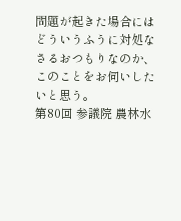問題が起きた場合にはどういうふうに対処なさるおつもりなのか、このことをお伺いしたいと思う。
第80回 参議院 農林水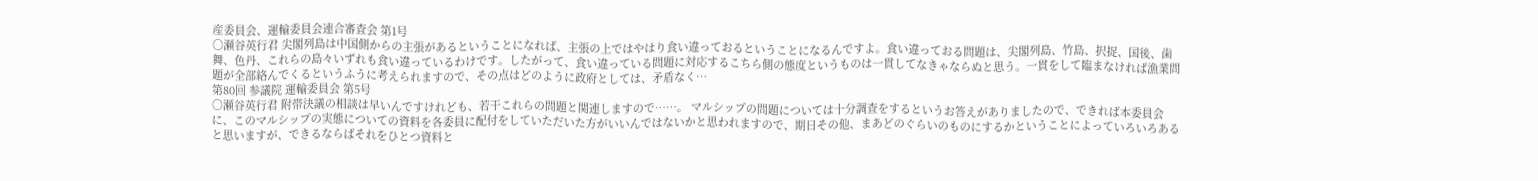産委員会、運輸委員会連合審査会 第1号
○瀬谷英行君 尖閣列島は中国側からの主張があるということになれば、主張の上ではやはり食い違っておるということになるんですよ。食い違っておる問題は、尖閣列島、竹島、択捉、国後、歯舞、色丹、これらの島々いずれも食い違っているわけです。したがって、食い違っている問題に対応するこちら側の態度というものは一貫してなきゃならぬと思う。一貫をして臨まなければ漁業問題が全部絡んでくるというふうに考えられますので、その点はどのように政府としては、矛盾なく…
第80回 参議院 運輸委員会 第5号
○瀬谷英行君 附帯決議の相談は早いんですけれども、若干これらの問題と関連しますので……。 マルシップの問題については十分調査をするというお答えがありましたので、できれば本委員会に、このマルシップの実態についての資料を各委員に配付をしていただいた方がいいんではないかと思われますので、期日その他、まあどのぐらいのものにするかということによっていろいろあると思いますが、できるならばそれをひとつ資料と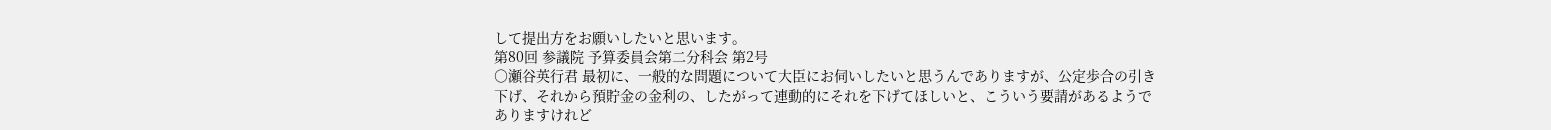して提出方をお願いしたいと思います。
第80回 参議院 予算委員会第二分科会 第2号
○瀬谷英行君 最初に、一般的な問題について大臣にお伺いしたいと思うんでありますが、公定歩合の引き下げ、それから預貯金の金利の、したがって連動的にそれを下げてほしいと、こういう要請があるようでありますけれど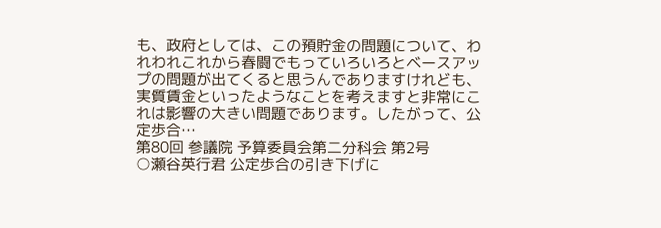も、政府としては、この預貯金の問題について、われわれこれから春闘でもっていろいろとベースアップの問題が出てくると思うんでありますけれども、実質賃金といったようなことを考えますと非常にこれは影響の大きい問題であります。したがって、公定歩合…
第80回 参議院 予算委員会第二分科会 第2号
○瀬谷英行君 公定歩合の引き下げに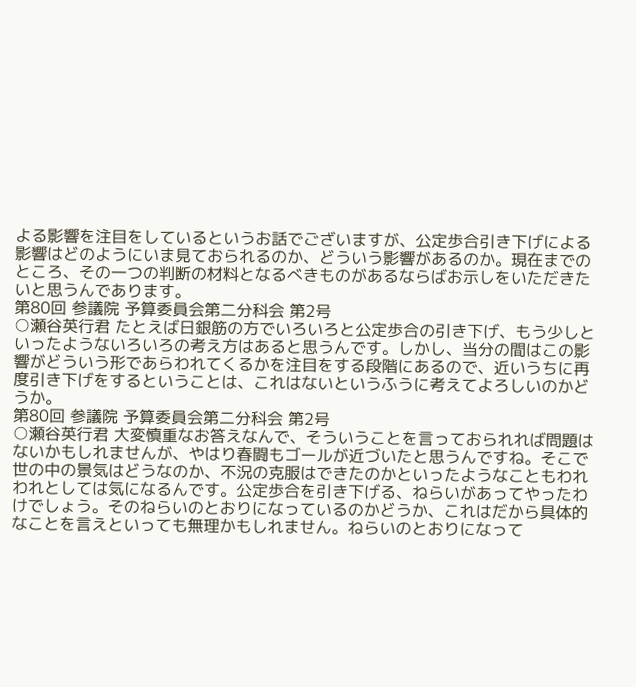よる影響を注目をしているというお話でございますが、公定歩合引き下げによる影響はどのようにいま見ておられるのか、どういう影響があるのか。現在までのところ、その一つの判断の材料となるべきものがあるならばお示しをいただきたいと思うんであります。
第80回 参議院 予算委員会第二分科会 第2号
○瀬谷英行君 たとえば日銀筋の方でいろいろと公定歩合の引き下げ、もう少しといったようないろいろの考え方はあると思うんです。しかし、当分の間はこの影響がどういう形であらわれてくるかを注目をする段階にあるので、近いうちに再度引き下げをするということは、これはないというふうに考えてよろしいのかどうか。
第80回 参議院 予算委員会第二分科会 第2号
○瀬谷英行君 大変慎重なお答えなんで、そういうことを言っておられれば問題はないかもしれませんが、やはり春闘もゴールが近づいたと思うんですね。そこで世の中の景気はどうなのか、不況の克服はできたのかといったようなこともわれわれとしては気になるんです。公定歩合を引き下げる、ねらいがあってやったわけでしょう。そのねらいのとおりになっているのかどうか、これはだから具体的なことを言えといっても無理かもしれません。ねらいのとおりになって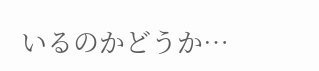いるのかどうか…